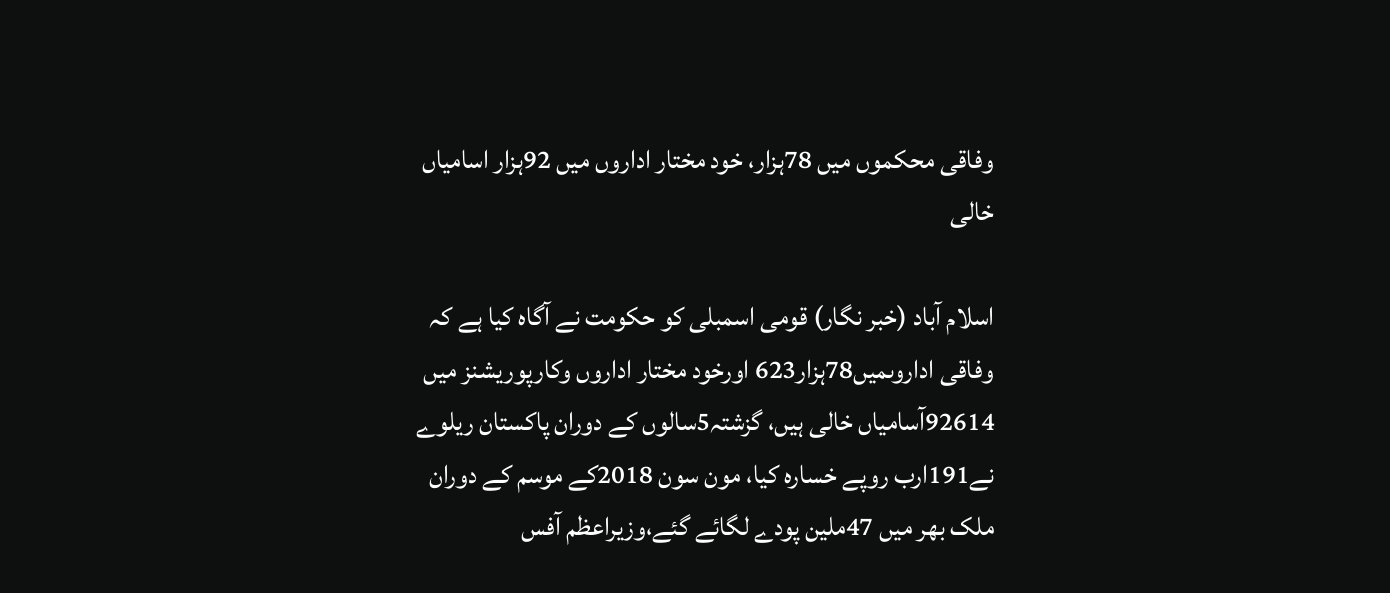وفاقی محکموں میں 78ہزار، خود مختار اداروں میں 92ہزار اسامیاں خالی

اسلام آباد (خبر نگار) قومی اسمبلی کو حکومت نے آگاہ کیا ہے کہ وفاقی اداروںمیں78ہزار623 اورخود مختار اداروں وکارپوریشنز میں 92614آسامیاں خالی ہیں، گزشتہ5سالوں کے دوران پاکستان ریلوے نے191ارب روپے خسارہ کیا، مون سون 2018کے موسم کے دوران ملک بھر میں 47ملین پودے لگائے گئے،وزیراعظم آفس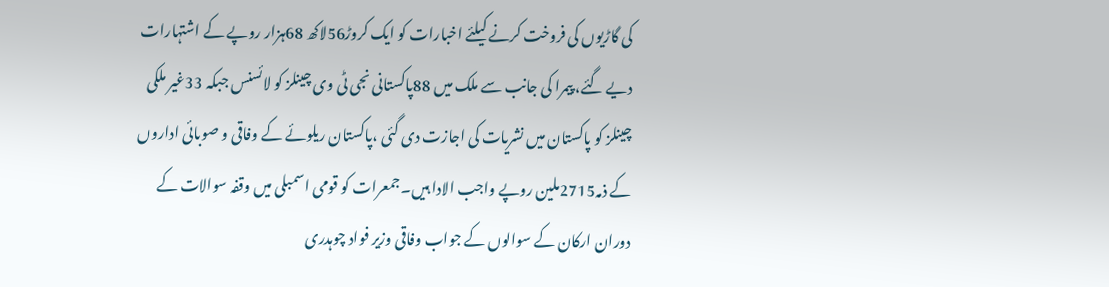کی گاڑیوں کی فروخت کرنے کیلئے اخبارات کو ایک کروڑ56لاکھ 68ہزار روپے کے اشتہارات دیے گئے، پیمرا کی جانب سے ملک میں 88پاکستانی نجی ٹی وی چینلز کو لائسنس جبکہ 33غیر ملکی چینلز کو پاکستان میں نشریات کی اجازت دی گئی ،پاکستان ریلوئے کے وفاقی و صوبائی اداروں کے ذمہ2715ملین روپے واجب الادا ہیں۔جمعرات کو قومی اسمبلی میں وقفہ سوالات کے دوران ارکان کے سوالوں کے جواب وفاقی وزیر فواد چوہدری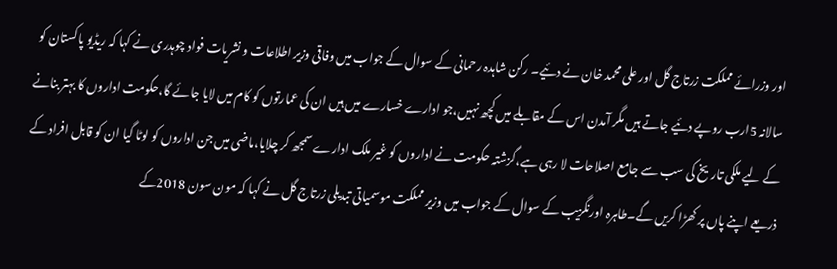اور وزرائے مملکت زرتاج گل اور علی محمد خان نے دئیے۔ رکن شاہدہ رحمانی کے سوال کے جواب میں وفاقی وزیر اطلاعات و نشریات فواد چوہدری نے کہا کہ ریڈیو پاکستان کو سالانہ 5ارب روپے دئیے جاتے ہیں مگر آمدن اس کے مقابلے میں کچھ نہیں،جو ادارے خسارے میں ہیں ان کی عمارتوں کو کام میں لایا جائے گا،حکومت اداروں کا بہتر بنانے کے لیے ملکی تاریخ کی سب سے جامع اصلاحات لا رہی ہے،گزشتہ حکومت نے اداروں کو غیر ملک ادارے سمجھ کر چلایا،ماضی میں جن اداروں کو لوٹا گیا ان کو قابل افراد کے ذریعے اپنے پاں پر کھڑا کریں گے۔طاہرہ اورنگزیب کے سوال کے جواب میں وزیر مملکت موسمیاتی تبدیلی زرتاج گل نے کہا کہ مون سون 2018کے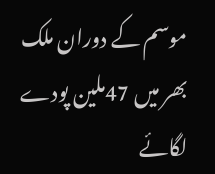موسم کے دوران ملک بھر میں 47ملین پودے لگائے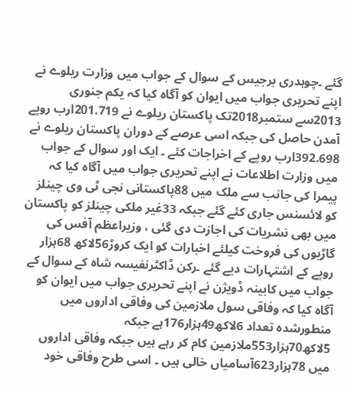گئے ۔چوہدری برجیس کے سوال کے جواب میں وزارت ریلوے نے اپنے تحریری جواب میں ایوان کو آگاہ کیا کہ یکم جنوری 2013سے ستمبر2018تک پاکستان ریلوے نے 201.719ارب روپے آمدن حاصل کی جبکہ اسی عرصے کے دوران پاکستان ریلوے نے 392.698ارب روپے کے اخراجات کئے ۔ ایک اور سوال کے جواب میں وزارت اطلاعات نے اپنے تحریری جواب میں آگاہ کیا کہ پیمرا کی جانب سے ملک میں 88پاکستانی نجی ٹی وی چینلز کو لائسنس جاری کئے گئے جبکہ 33غیر ملکی چینلز کو پاکستان میں بھی نشریات کی اجازت دی گئی ، وزیراعظم آفس کی گاڑیوں کی فروخت کیلئے اخبارات کو ایک کروڑ56لاکھ 68ہزار روپے کے اشتہارات دیے گئے ۔رکن ڈاکٹرنفیسہ شاہ کے سوال کے جواب میں کابینہ ڈویژن نے اپنے تحریری جواب میں ایوان کو آگاہ کیا کہ وفاقی سول ملازمین کی وفاقی اداروں میں منطورشدہ تعداد 6لاکھ49ہزار176ہے جبکہ 5لاکھ70ہزار553ملازمین کام کر رہے ہیں جبکہ وفاقی اداروں میں 78ہزار623آسامیاں خالی ہیں ۔ اسی طرح وفاقی خود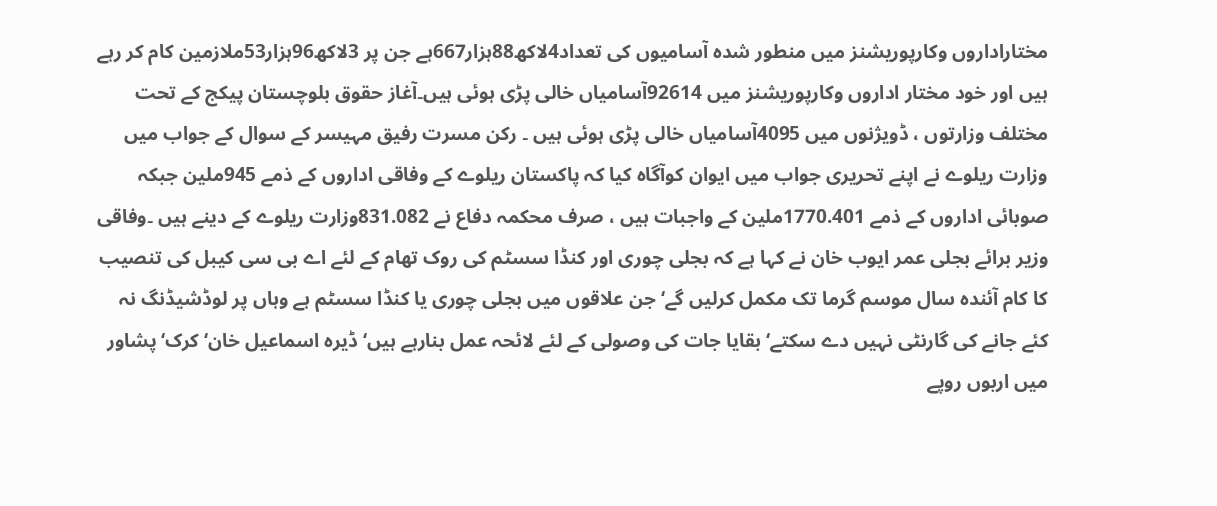مختاراداروں وکارپوریشنز میں منطور شدہ آسامیوں کی تعداد4لاکھ88ہزار667ہے جن پر 3لاکھ96ہزار53ملازمین کام کر رہے ہیں اور خود مختار اداروں وکارپوریشنز میں 92614آسامیاں خالی پڑی ہوئی ہیں۔آغاز حقوق بلوچستان پیکج کے تحت مختلف وزارتوں ، ڈویژنوں میں 4095آسامیاں خالی پڑی ہوئی ہیں ۔ رکن مسرت رفیق مہیسر کے سوال کے جواب میں وزارت ریلوے نے اپنے تحریری جواب میں ایوان کوآگاہ کیا کہ پاکستان ریلوے کے وفاقی اداروں کے ذمے 945ملین جبکہ صوبائی اداروں کے ذمے 1770.401ملین کے واجبات ہیں ، صرف محکمہ دفاع نے 831.082وزارت ریلوے کے دینے ہیں ۔وفاقی وزیر برائے بجلی عمر ایوب خان نے کہا ہے کہ بجلی چوری اور کنڈا سسٹم کی روک تھام کے لئے اے بی سی کیبل کی تنصیب کا کام آئندہ سال موسم گرما تک مکمل کرلیں گے‘ جن علاقوں میں بجلی چوری یا کنڈا سسٹم ہے وہاں پر لوڈشیڈنگ نہ کئے جانے کی گارنٹی نہیں دے سکتے‘ بقایا جات کی وصولی کے لئے لائحہ عمل بنارہے ہیں‘ڈیرہ اسماعیل خان‘ کرک‘ پشاور میں اربوں روپے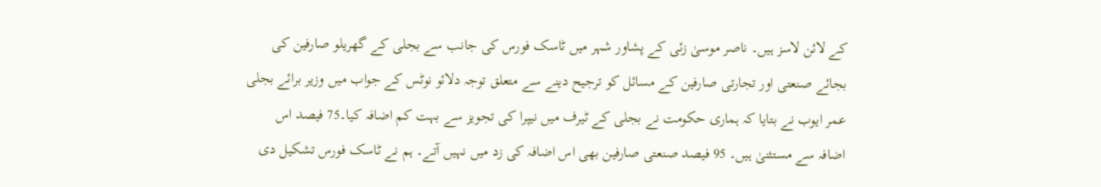کے لائن لاسز ہیں۔ ناصر موسیٰ زئی کے پشاور شہر میں ٹاسک فورس کی جانب سے بجلی کے گھریلو صارفین کی بجائے صنعتی اور تجارتی صارفین کے مسائل کو ترجیح دینے سے متعلق توجہ دلائو نوٹس کے جواب میں وزیر برائے بجلی عمر ایوب نے بتایا کہ ہماری حکومت نے بجلی کے ٹیرف میں نیپرا کی تجویز سے بہت کم اضافہ کیا۔75 فیصد اس اضافہ سے مستثنیٰ ہیں۔ 95 فیصد صنعتی صارفین بھی اس اضافہ کی زد میں نہیں آتے۔ ہم نے ٹاسک فورس تشکیل دی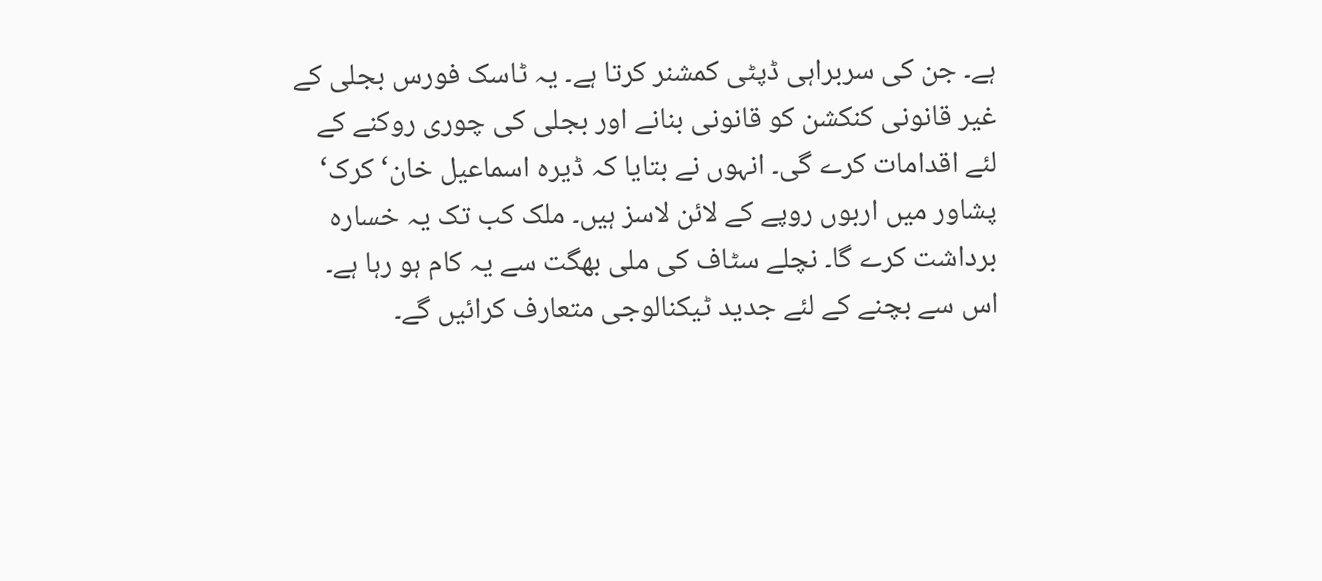ہے۔ جن کی سربراہی ڈپٹی کمشنر کرتا ہے۔ یہ ٹاسک فورس بجلی کے غیر قانونی کنکشن کو قانونی بنانے اور بجلی کی چوری روکنے کے لئے اقدامات کرے گی۔ انہوں نے بتایا کہ ڈیرہ اسماعیل خان‘ کرک‘ پشاور میں اربوں روپے کے لائن لاسز ہیں۔ ملک کب تک یہ خسارہ برداشت کرے گا۔ نچلے سٹاف کی ملی بھگت سے یہ کام ہو رہا ہے۔ اس سے بچنے کے لئے جدید ٹیکنالوجی متعارف کرائیں گے۔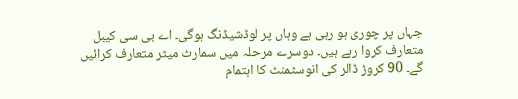جہاں پر چوری ہو رہی ہے وہاں پر لوڈشیڈنگ ہوگی۔ اے بی سی کیبل متعارف کروا رہے ہیں۔ دوسرے مرحلہ میں سمارٹ میٹر متعارف کرائیں گے۔ 90 کروڑ ڈالر کی انوسٹمنٹ کا اہتمام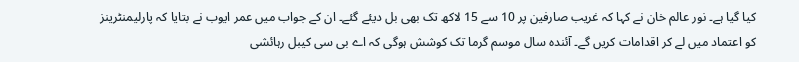کیا گیا ہے۔ نور عالم خان نے کہا کہ غریب صارفین پر 10 سے 15 لاکھ تک بھی بل دیئے گئے۔ ان کے جواب میں عمر ایوب نے بتایا کہ پارلیمنٹرینز کو اعتماد میں لے کر اقدامات کریں گے۔ آئندہ سال موسم گرما تک کوشش ہوگی کہ اے بی سی کیبل رہائشی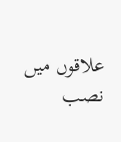علاقوں میں نصب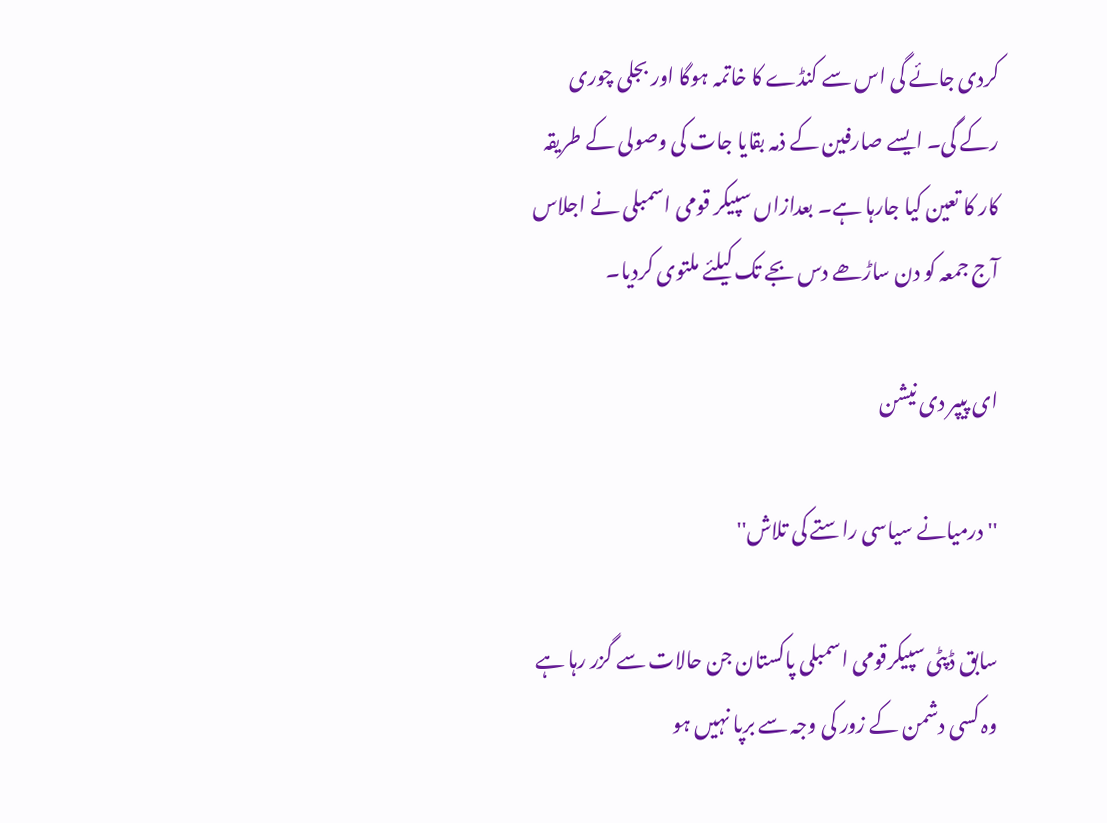کردی جائے گی اس سے کنڈے کا خاتمہ ہوگا اور بجلی چوری رکے گی۔ ایسے صارفین کے ذمہ بقایا جات کی وصولی کے طریقہ کار کا تعین کیا جارہا ہے۔ بعدازاں سپیکر قومی اسمبلی نے اجلاس آج جمعہ کو دن ساڑھے دس بجے تک کیلئے ملتوی کردیا۔

ای پیپر دی نیشن

''درمیانے سیاسی راستے کی تلاش''

سابق ڈپٹی سپیکرقومی اسمبلی پاکستان جن حالات سے گزر رہا ہے وہ کسی دشمن کے زور کی وجہ سے برپا نہیں ہو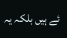ئے ہیں بلکہ یہ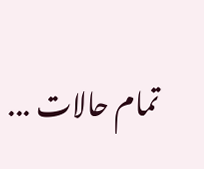تمام حالات ...